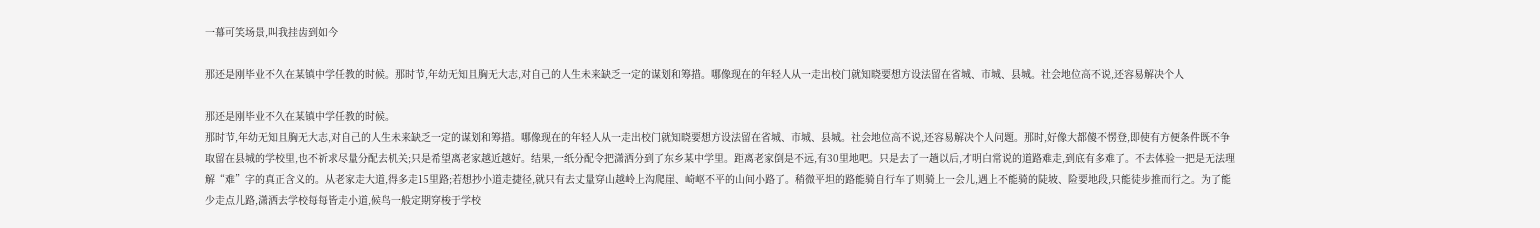一幕可笑场景,叫我挂齿到如今

那还是刚毕业不久在某镇中学任教的时候。那时节,年幼无知且胸无大志,对自己的人生未来缺乏一定的谋划和筹措。哪像现在的年轻人从一走出校门就知晓要想方设法留在省城、市城、县城。社会地位高不说,还容易解决个人

那还是刚毕业不久在某镇中学任教的时候。
那时节,年幼无知且胸无大志,对自己的人生未来缺乏一定的谋划和筹措。哪像现在的年轻人从一走出校门就知晓要想方设法留在省城、市城、县城。社会地位高不说,还容易解决个人问题。那时,好像大都傻不愣登,即使有方便条件既不争取留在县城的学校里,也不祈求尽量分配去机关;只是希望离老家越近越好。结果,一纸分配令把潇洒分到了东乡某中学里。距离老家倒是不远,有30里地吧。只是去了一趟以后,才明白常说的道路难走,到底有多难了。不去体验一把是无法理解“难”字的真正含义的。从老家走大道,得多走15里路;若想抄小道走捷径,就只有去丈量穿山越岭上沟爬崖、崎岖不平的山间小路了。稍微平坦的路能骑自行车了则骑上一会儿,遇上不能骑的陡坡、险要地段,只能徒步推而行之。为了能少走点儿路,潇洒去学校每每皆走小道,候鸟一般定期穿梭于学校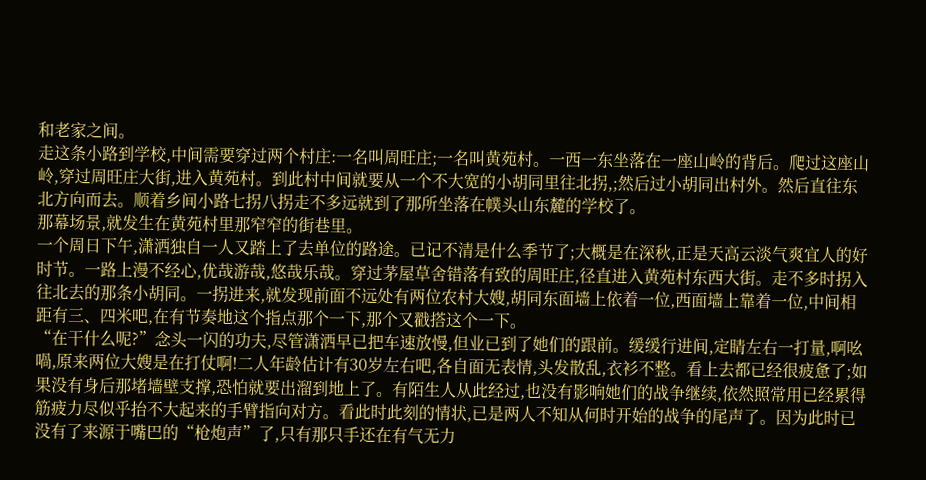和老家之间。
走这条小路到学校,中间需要穿过两个村庄:一名叫周旺庄;一名叫黄苑村。一西一东坐落在一座山岭的背后。爬过这座山岭,穿过周旺庄大街,进入黄苑村。到此村中间就要从一个不大宽的小胡同里往北拐,;然后过小胡同出村外。然后直往东北方向而去。顺着乡间小路七拐八拐走不多远就到了那所坐落在幞头山东麓的学校了。
那幕场景,就发生在黄苑村里那窄窄的街巷里。
一个周日下午,潇洒独自一人又踏上了去单位的路途。已记不清是什么季节了;大概是在深秋,正是天高云淡气爽宜人的好时节。一路上漫不经心,优哉游哉,悠哉乐哉。穿过茅屋草舍错落有致的周旺庄,径直进入黄苑村东西大街。走不多时拐入往北去的那条小胡同。一拐进来,就发现前面不远处有两位农村大嫂,胡同东面墙上依着一位,西面墙上靠着一位,中间相距有三、四米吧,在有节奏地这个指点那个一下,那个又戳搭这个一下。
“在干什么呢?”念头一闪的功夫,尽管潇洒早已把车速放慢,但业已到了她们的跟前。缓缓行进间,定睛左右一打量,啊吆喎,原来两位大嫂是在打仗啊!二人年龄估计有30岁左右吧,各自面无表情,头发散乱,衣衫不整。看上去都已经很疲惫了;如果没有身后那堵墙壁支撑,恐怕就要出溜到地上了。有陌生人从此经过,也没有影响她们的战争继续,依然照常用已经累得筋疲力尽似乎抬不大起来的手臂指向对方。看此时此刻的情状,已是两人不知从何时开始的战争的尾声了。因为此时已没有了来源于嘴巴的“枪炮声”了,只有那只手还在有气无力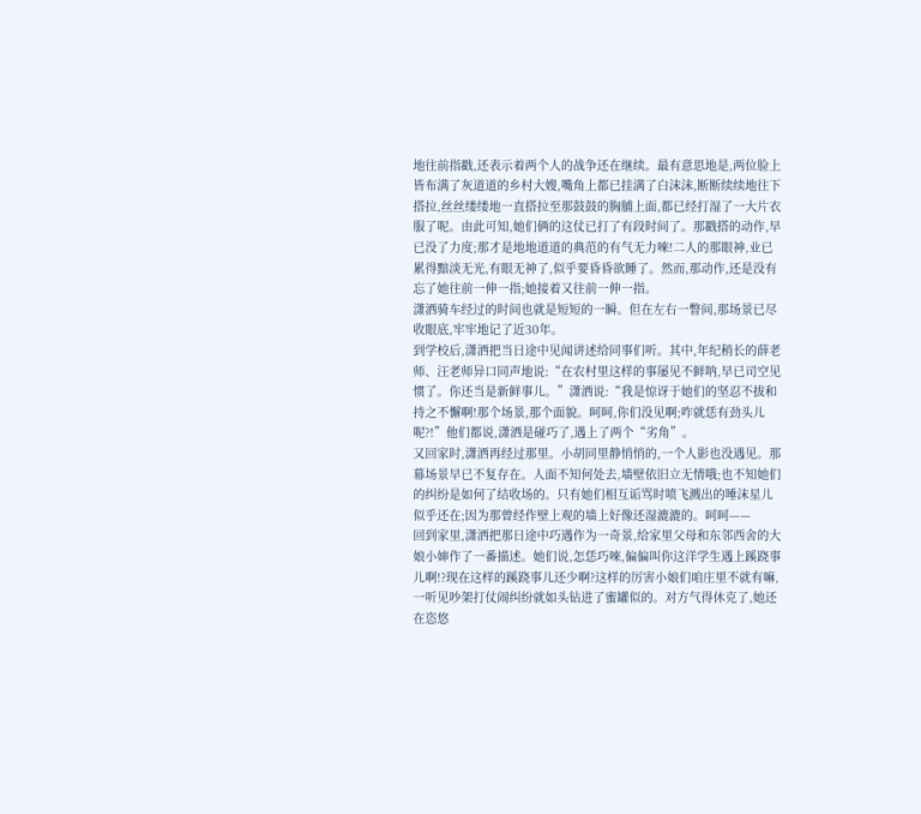地往前指戳,还表示着两个人的战争还在继续。最有意思地是,两位脸上皆布满了灰道道的乡村大嫂,嘴角上都已挂满了白沫沫,断断续续地往下搭拉,丝丝缕缕地一直搭拉至那鼓鼓的胸脯上面,都已经打湿了一大片衣服了呢。由此可知,她们俩的这仗已打了有段时间了。那戳搭的动作,早已没了力度;那才是地地道道的典范的有气无力唻!二人的那眼神,业已累得黯淡无光,有眼无神了,似乎要昏昏欲睡了。然而,那动作,还是没有忘了她往前一伸一指;她接着又往前一伸一指。
潇洒骑车经过的时间也就是短短的一瞬。但在左右一瞥间,那场景已尽收眼底,牢牢地记了近30年。
到学校后,潇洒把当日途中见闻讲述给同事们听。其中,年纪稍长的薛老师、汪老师异口同声地说:“在农村里这样的事屡见不鲜呐,早已司空见惯了。你还当是新鲜事儿。”潇洒说:“我是惊讶于她们的坚忍不拔和持之不懈啊!那个场景,那个面貌。呵呵,你们没见啊;咋就恁有劲头儿呢?!”他们都说,潇洒是碰巧了,遇上了两个“劣角”。
又回家时,潇洒再经过那里。小胡同里静悄悄的,一个人影也没遇见。那幕场景早已不复存在。人面不知何处去,墙壁依旧立无情哦;也不知她们的纠纷是如何了结收场的。只有她们相互诟骂时喷飞溅出的唾沫星儿似乎还在;因为那曾经作壁上观的墙上好像还湿漉漉的。呵呵——
回到家里,潇洒把那日途中巧遇作为一奇景,给家里父母和东邻西舍的大娘小婶作了一番描述。她们说,怎恁巧唻,偏偏叫你这洋学生遇上蹊跷事儿啊!?现在这样的蹊跷事儿还少啊?这样的厉害小娘们咱庄里不就有嘛,一听见吵架打仗闹纠纷就如头钻进了蜜罐似的。对方气得休克了,她还在恣悠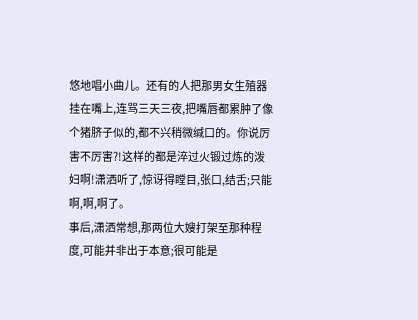悠地唱小曲儿。还有的人把那男女生殖器挂在嘴上,连骂三天三夜,把嘴唇都累肿了像个猪脐子似的,都不兴稍微缄口的。你说厉害不厉害?!这样的都是淬过火锻过炼的泼妇啊!潇洒听了,惊讶得瞠目,张口,结舌;只能啊,啊,啊了。
事后,潇洒常想,那两位大嫂打架至那种程度,可能并非出于本意;很可能是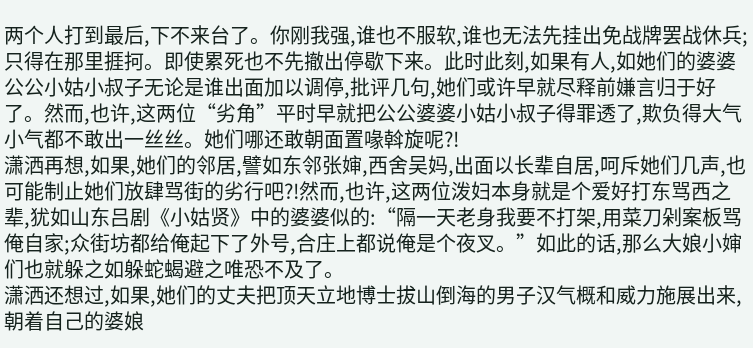两个人打到最后,下不来台了。你刚我强,谁也不服软,谁也无法先挂出免战牌罢战休兵;只得在那里捱抲。即使累死也不先撤出停歇下来。此时此刻,如果有人,如她们的婆婆公公小姑小叔子无论是谁出面加以调停,批评几句,她们或许早就尽释前嫌言归于好了。然而,也许,这两位“劣角”平时早就把公公婆婆小姑小叔子得罪透了,欺负得大气小气都不敢出一丝丝。她们哪还敢朝面置喙斡旋呢?!
潇洒再想,如果,她们的邻居,譬如东邻张婶,西舍吴妈,出面以长辈自居,呵斥她们几声,也可能制止她们放肆骂街的劣行吧?!然而,也许,这两位泼妇本身就是个爱好打东骂西之辈,犹如山东吕剧《小姑贤》中的婆婆似的:“隔一天老身我要不打架,用菜刀剁案板骂俺自家;众街坊都给俺起下了外号,合庄上都说俺是个夜叉。”如此的话,那么大娘小婶们也就躲之如躲蛇蝎避之唯恐不及了。
潇洒还想过,如果,她们的丈夫把顶天立地博士拔山倒海的男子汉气概和威力施展出来,朝着自己的婆娘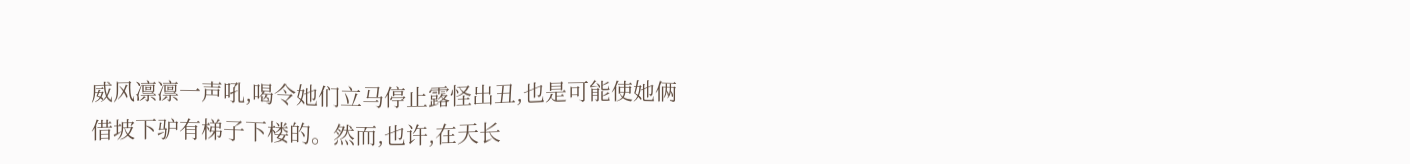威风凛凛一声吼,喝令她们立马停止露怪出丑,也是可能使她俩借坡下驴有梯子下楼的。然而,也许,在天长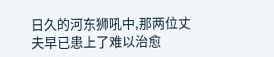日久的河东狮吼中,那两位丈夫早已患上了难以治愈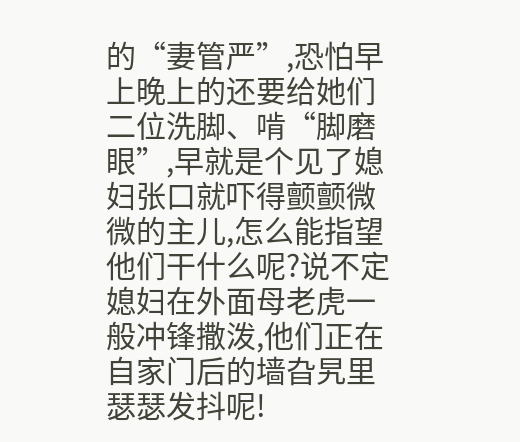的“妻管严”,恐怕早上晚上的还要给她们二位洗脚、啃“脚磨眼”,早就是个见了媳妇张口就吓得颤颤微微的主儿,怎么能指望他们干什么呢?说不定媳妇在外面母老虎一般冲锋撒泼,他们正在自家门后的墙旮旯里瑟瑟发抖呢!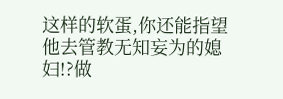这样的软蛋,你还能指望他去管教无知妄为的媳妇!?做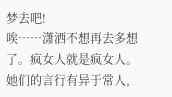梦去吧!
唉……潇洒不想再去多想了。疯女人就是疯女人。她们的言行有异于常人,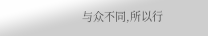与众不同,所以行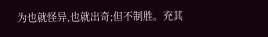为也就怪异,也就出奇;但不制胜。充其